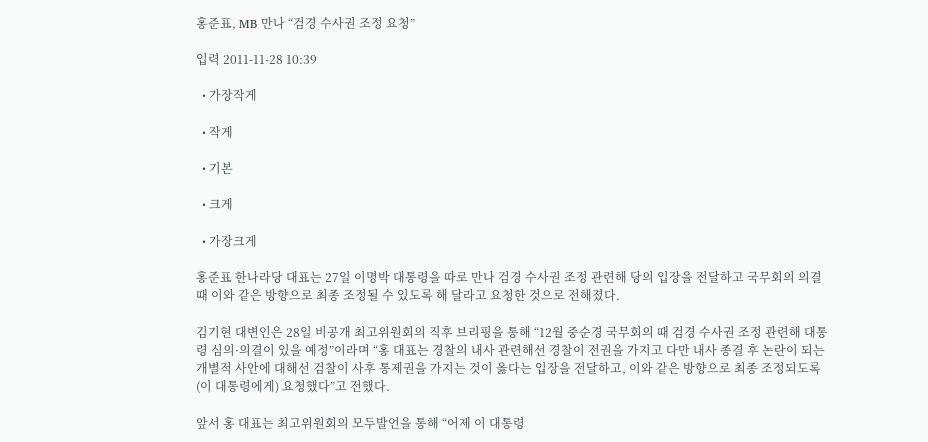홍준표, MB 만나 “검경 수사권 조정 요청”

입력 2011-11-28 10:39

  • 가장작게

  • 작게

  • 기본

  • 크게

  • 가장크게

홍준표 한나라당 대표는 27일 이명박 대통령을 따로 만나 검경 수사권 조정 관련해 당의 입장을 전달하고 국무회의 의결 때 이와 같은 방향으로 최종 조정될 수 있도록 해 달라고 요청한 것으로 전해졌다.

김기현 대변인은 28일 비공개 최고위원회의 직후 브리핑을 통해 “12월 중순경 국무회의 때 검경 수사권 조정 관련해 대통령 심의·의결이 있을 예정”이라며 “홍 대표는 경찰의 내사 관련해선 경찰이 전권을 가지고 다만 내사 종결 후 논란이 되는 개별적 사안에 대해선 검찰이 사후 통제권을 가지는 것이 옳다는 입장을 전달하고, 이와 같은 방향으로 최종 조정되도록 (이 대통령에게) 요청했다”고 전했다.

앞서 홍 대표는 최고위원회의 모두발언을 통해 “어제 이 대통령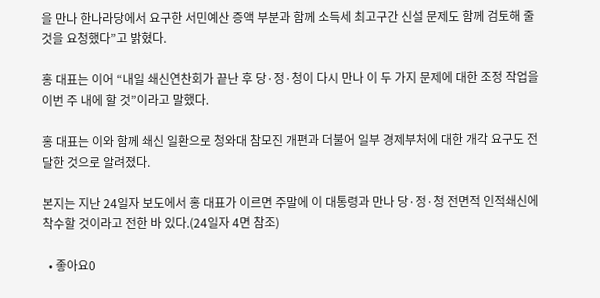을 만나 한나라당에서 요구한 서민예산 증액 부분과 함께 소득세 최고구간 신설 문제도 함께 검토해 줄 것을 요청했다”고 밝혔다.

홍 대표는 이어 “내일 쇄신연찬회가 끝난 후 당·정·청이 다시 만나 이 두 가지 문제에 대한 조정 작업을 이번 주 내에 할 것”이라고 말했다.

홍 대표는 이와 함께 쇄신 일환으로 청와대 참모진 개편과 더불어 일부 경제부처에 대한 개각 요구도 전달한 것으로 알려졌다.

본지는 지난 24일자 보도에서 홍 대표가 이르면 주말에 이 대통령과 만나 당·정·청 전면적 인적쇄신에 착수할 것이라고 전한 바 있다.(24일자 4면 참조)

  • 좋아요0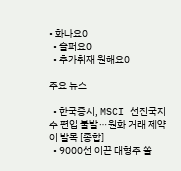• 화나요0
  • 슬퍼요0
  • 추가취재 원해요0

주요 뉴스

  • 한국증시, MSCI 선진국지수 편입 불발⋯원화 거래 제약이 발목 [종합]
  • 9000선 이끈 대형주 쏠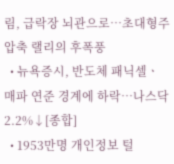림, 급락장 뇌관으로⋯초대형주 압축 랠리의 후폭풍
  • 뉴욕증시, 반도체 패닉셀ㆍ매파 연준 경계에 하락…나스닥 2.2%↓[종합]
  • 1953만명 개인정보 털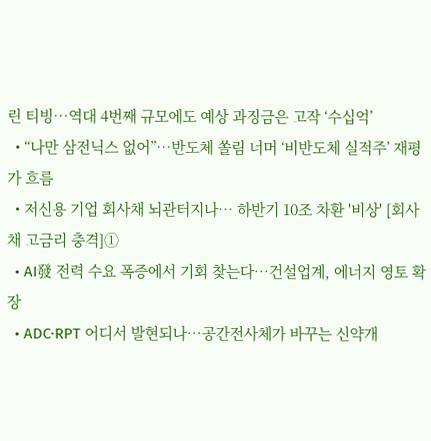린 티빙⋯역대 4번째 규모에도 예상 과징금은 고작 ‘수십억’
  • “나만 삼전닉스 없어”⋯반도체 쏠림 너머 ‘비반도체 실적주’ 재평가 흐름
  • 저신용 기업 회사채 뇌관터지나… 하반기 10조 차환 '비상' [회사채 고금리 충격]①
  • AI發 전력 수요 폭증에서 기회 찾는다…건설업계, 에너지 영토 확장
  • ADC·RPT 어디서 발현되나…공간전사체가 바꾸는 신약개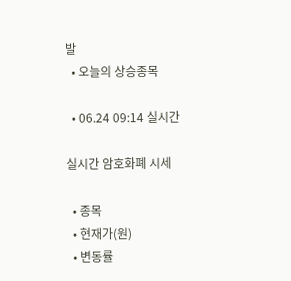발
  • 오늘의 상승종목

  • 06.24 09:14 실시간

실시간 암호화폐 시세

  • 종목
  • 현재가(원)
  • 변동률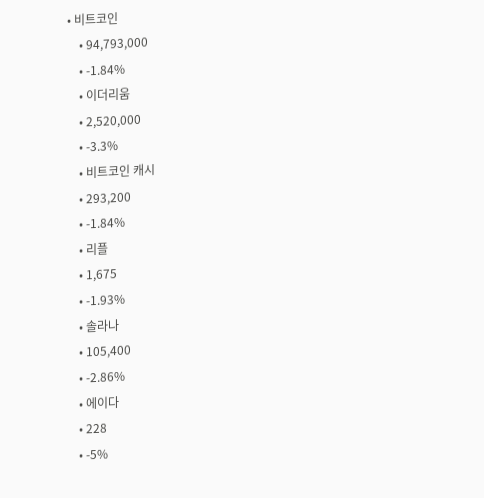• 비트코인
    • 94,793,000
    • -1.84%
    • 이더리움
    • 2,520,000
    • -3.3%
    • 비트코인 캐시
    • 293,200
    • -1.84%
    • 리플
    • 1,675
    • -1.93%
    • 솔라나
    • 105,400
    • -2.86%
    • 에이다
    • 228
    • -5%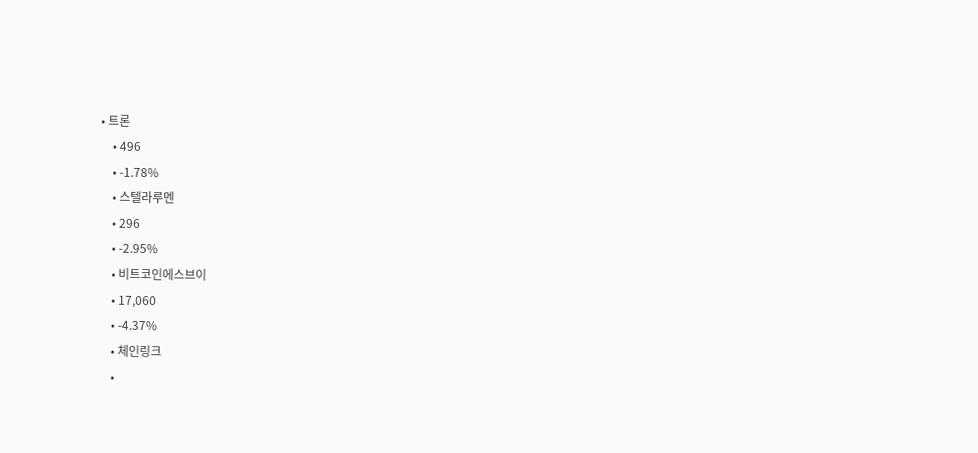• 트론
    • 496
    • -1.78%
    • 스텔라루멘
    • 296
    • -2.95%
    • 비트코인에스브이
    • 17,060
    • -4.37%
    • 체인링크
    •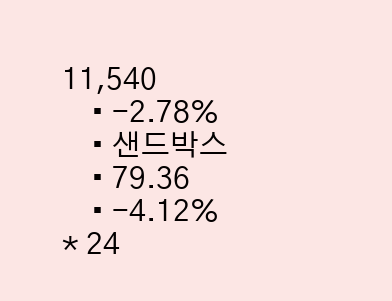11,540
    • -2.78%
    • 샌드박스
    • 79.36
    • -4.12%
* 24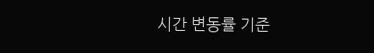시간 변동률 기준